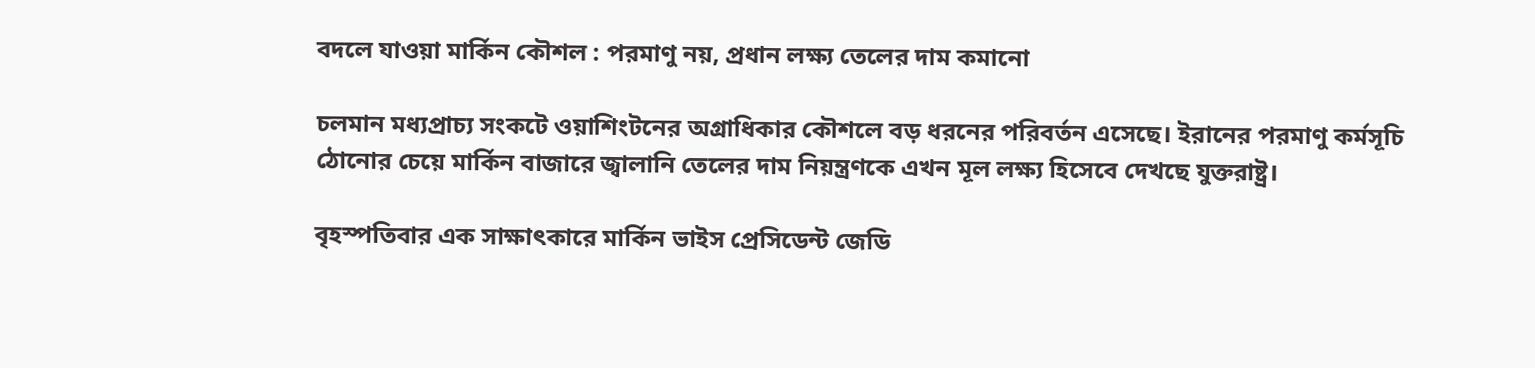বদলে যাওয়া মার্কিন কৌশল : পরমাণু নয়, প্রধান লক্ষ্য তেলের দাম কমানো

চলমান মধ্যপ্রাচ্য সংকটে ওয়াশিংটনের অগ্রাধিকার কৌশলে বড় ধরনের পরিবর্তন এসেছে। ইরানের পরমাণু কর্মসূচি ঠোনোর চেয়ে মার্কিন বাজারে জ্বালানি তেলের দাম নিয়ন্ত্রণকে এখন মূল লক্ষ্য হিসেবে দেখছে যুক্তরাষ্ট্র।

বৃহস্পতিবার এক সাক্ষাৎকারে মার্কিন ভাইস প্রেসিডেন্ট জেডি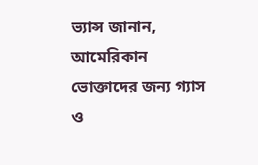ভ্যান্স জানান, আমেরিকান ভোক্তাদের জন্য গ্যাস ও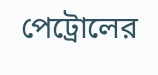পেট্রোলের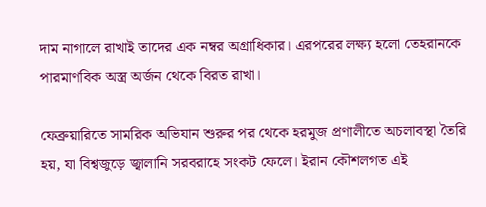দাম নাগালে রাখাই তাদের এক নম্বর অগ্রাধিকার। এরপরের লক্ষ্য হলো তেহরানকে পারমাণবিক অস্ত্র অর্জন থেকে বিরত রাখা।

ফেব্রুয়ারিতে সামরিক অভিযান শুরুর পর থেকে হরমুজ প্রণালীতে অচলাবস্থা তৈরি হয়, যা বিশ্বজুড়ে জ্বালানি সরবরাহে সংকট ফেলে। ইরান কৌশলগত এই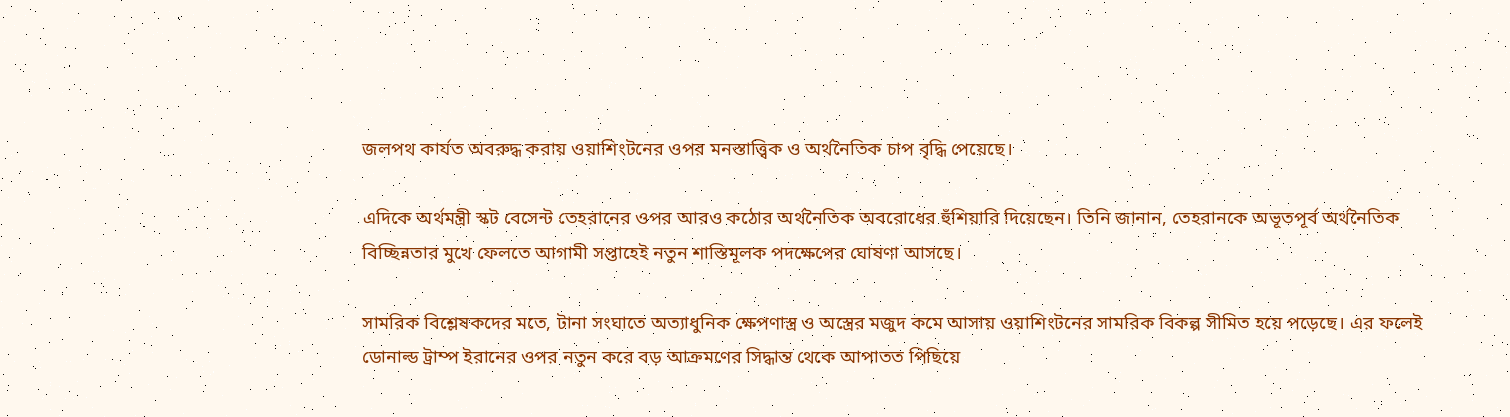জলপথ কার্যত অবরুদ্ধ করায় ওয়াশিংটনের ওপর মনস্তাত্ত্বিক ও অর্থনৈতিক চাপ বৃদ্ধি পেয়েছে।

এদিকে অর্থমন্ত্রী স্কট বেসেন্ট তেহরানের ওপর আরও কঠোর অর্থনৈতিক অবরোধের হুঁশিয়ারি দিয়েছেন। তিনি জানান, তেহরানকে অভূতপূর্ব অর্থনৈতিক বিচ্ছিন্নতার মুখে ফেলতে আগামী সপ্তাহেই নতুন শাস্তিমূলক পদক্ষেপের ঘোষণা আসছে।

সামরিক বিশ্লেষকদের মতে, টানা সংঘাতে অত্যাধুনিক ক্ষেপণাস্ত্র ও অস্ত্রের মজুদ কমে আসায় ওয়াশিংটনের সামরিক বিকল্প সীমিত হয়ে পড়েছে। এর ফলেই ডোনাল্ড ট্রাম্প ইরানের ওপর নতুন করে বড় আক্রমণের সিদ্ধান্ত থেকে আপাতত পিছিয়ে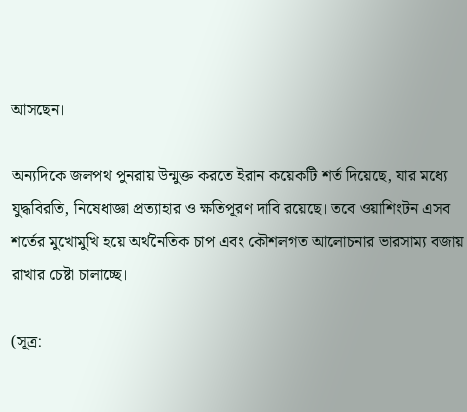আসছেন।

অন্যদিকে জলপথ পুনরায় উন্মুক্ত করতে ইরান কয়েকটি শর্ত দিয়েছে, যার মধ্যে যুদ্ধবিরতি, নিষেধাজ্ঞা প্রত্যাহার ও ক্ষতিপূরণ দাবি রয়েছে। তবে ওয়াশিংটন এসব শর্তের মুখোমুখি হয়ে অর্থনৈতিক চাপ এবং কৌশলগত আলোচনার ভারসাম্য বজায় রাখার চেষ্টা চালাচ্ছে।

(সূত্র: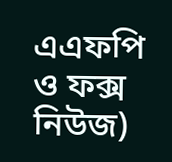এএফপি ও ফক্স নিউজ)